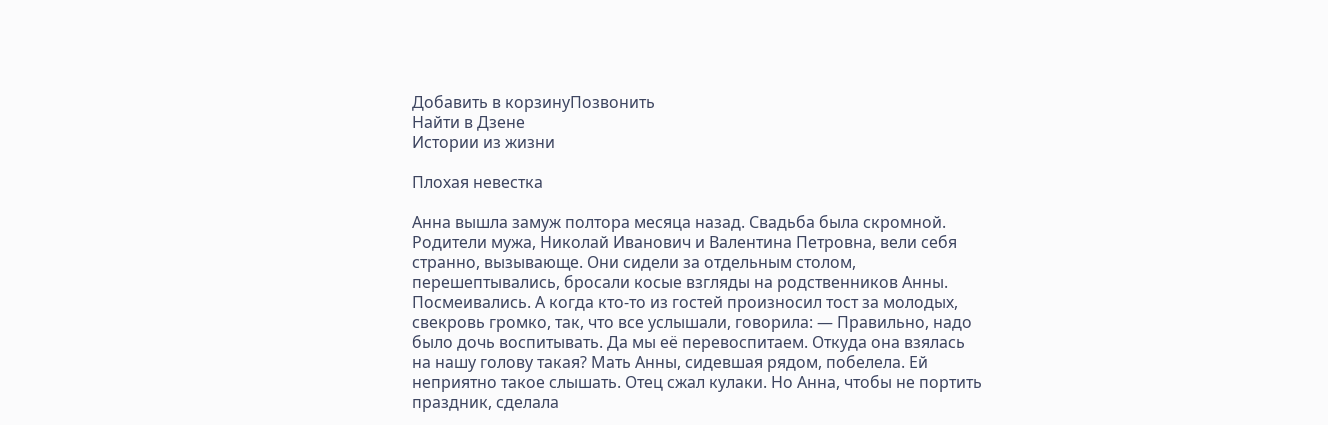Добавить в корзинуПозвонить
Найти в Дзене
Истории из жизни

Плохая невестка

Анна вышла замуж полтора месяца назад. Свадьба была скромной. Родители мужа, Николай Иванович и Валентина Петровна, вели себя странно, вызывающе. Они сидели за отдельным столом, перешептывались, бросали косые взгляды на родственников Анны. Посмеивались. А когда кто-то из гостей произносил тост за молодых, свекровь громко, так, что все услышали, говорила: — Правильно, надо было дочь воспитывать. Да мы её перевоспитаем. Откуда она взялась на нашу голову такая? Мать Анны, сидевшая рядом, побелела. Ей неприятно такое слышать. Отец сжал кулаки. Но Анна, чтобы не портить праздник, сделала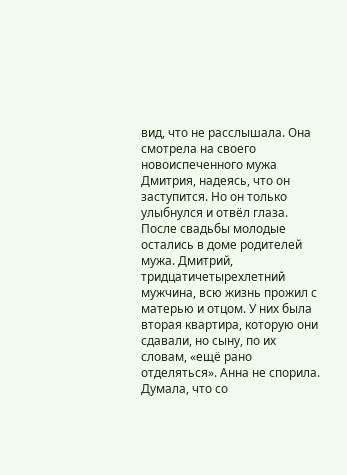вид, что не расслышала. Она смотрела на своего новоиспеченного мужа Дмитрия, надеясь, что он заступится. Но он только улыбнулся и отвёл глаза. После свадьбы молодые остались в доме родителей мужа. Дмитрий, тридцатичетырехлетний мужчина, всю жизнь прожил с матерью и отцом. У них была вторая квартира, которую они сдавали, но сыну, по их словам, «ещё рано отделяться». Анна не спорила. Думала, что со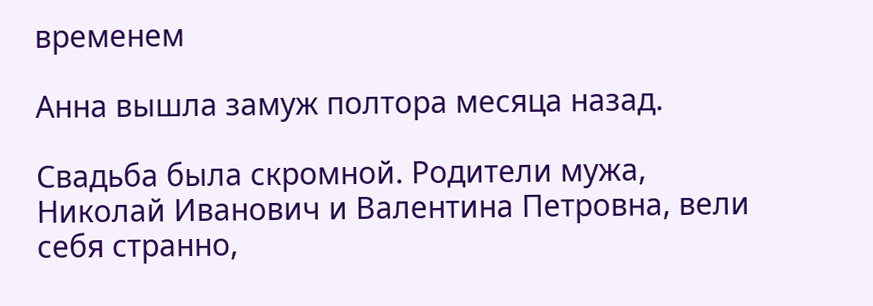временем

Анна вышла замуж полтора месяца назад.

Свадьба была скромной. Родители мужа, Николай Иванович и Валентина Петровна, вели себя странно,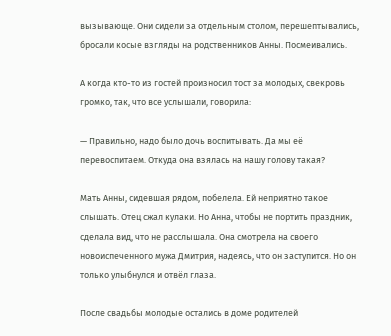вызывающе. Они сидели за отдельным столом, перешептывались, бросали косые взгляды на родственников Анны. Посмеивались.

А когда кто-то из гостей произносил тост за молодых, свекровь громко, так, что все услышали, говорила:

— Правильно, надо было дочь воспитывать. Да мы её перевоспитаем. Откуда она взялась на нашу голову такая?

Мать Анны, сидевшая рядом, побелела. Ей неприятно такое слышать. Отец сжал кулаки. Но Анна, чтобы не портить праздник, сделала вид, что не расслышала. Она смотрела на своего новоиспеченного мужа Дмитрия, надеясь, что он заступится. Но он только улыбнулся и отвёл глаза.

После свадьбы молодые остались в доме родителей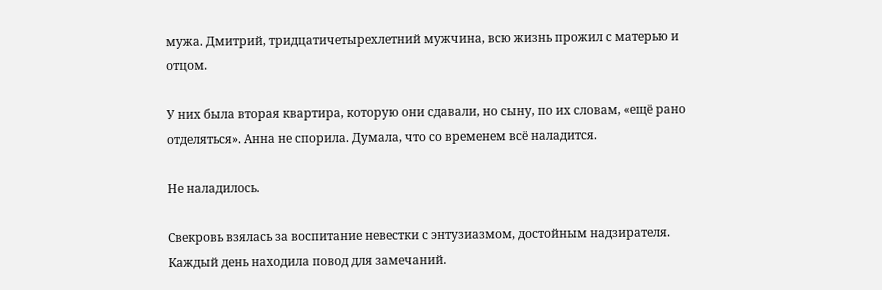мужа. Дмитрий, тридцатичетырехлетний мужчина, всю жизнь прожил с матерью и отцом.

У них была вторая квартира, которую они сдавали, но сыну, по их словам, «ещё рано отделяться». Анна не спорила. Думала, что со временем всё наладится.

Не наладилось.

Свекровь взялась за воспитание невестки с энтузиазмом, достойным надзирателя. Каждый день находила повод для замечаний.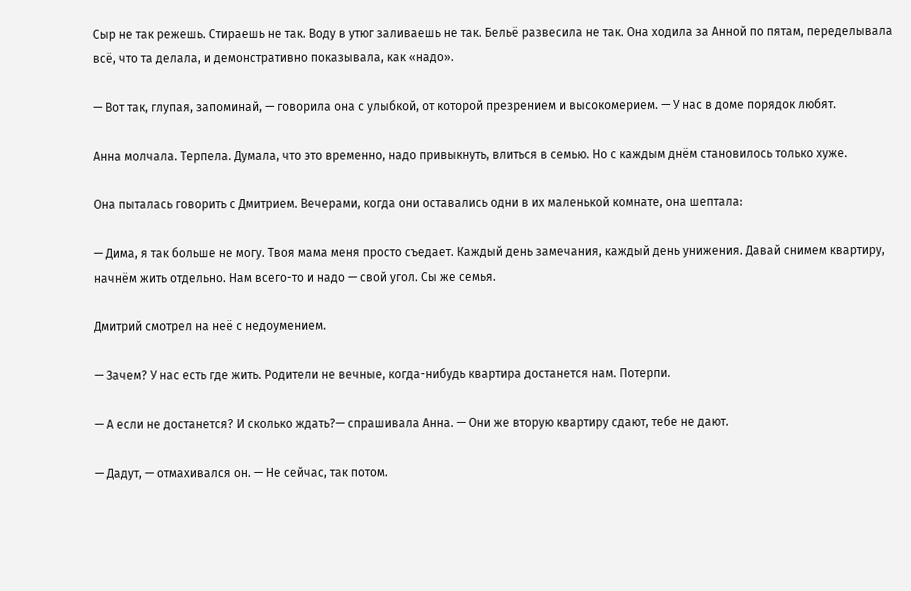Сыр не так режешь. Стираешь не так. Воду в утюг заливаешь не так. Бельё развесила не так. Она ходила за Анной по пятам, переделывала всё, что та делала, и демонстративно показывала, как «надо».

— Вот так, глупая, запоминай, — говорила она с улыбкой, от которой презрением и высокомерием. — У нас в доме порядок любят.

Анна молчала. Терпела. Думала, что это временно, надо привыкнуть, влиться в семью. Но с каждым днём становилось только хуже.

Она пыталась говорить с Дмитрием. Вечерами, когда они оставались одни в их маленькой комнате, она шептала:

— Дима, я так больше не могу. Твоя мама меня просто съедает. Каждый день замечания, каждый день унижения. Давай снимем квартиру, начнём жить отдельно. Нам всего-то и надо — свой угол. Сы же семья.

Дмитрий смотрел на неё с недоумением.

— Зачем? У нас есть где жить. Родители не вечные, когда-нибудь квартира достанется нам. Потерпи.

— А если не достанется? И сколько ждать?— спрашивала Анна. — Они же вторую квартиру сдают, тебе не дают.

— Дадут, — отмахивался он. — Не сейчас, так потом.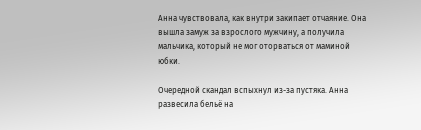Анна чувствовала, как внутри закипает отчаяние. Она вышла замуж за взрослого мужчину, а получила мальчика, который не мог оторваться от маминой юбки.

Очередной скандал вспыхнул из-за пустяка. Анна развесила бельё на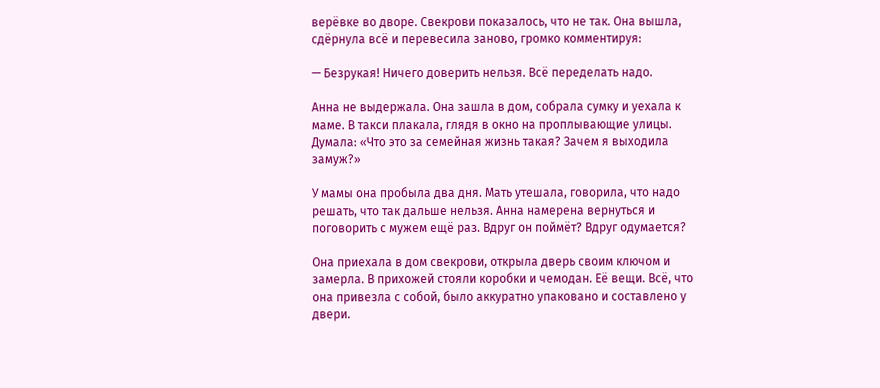верёвке во дворе. Свекрови показалось, что не так. Она вышла, сдёрнула всё и перевесила заново, громко комментируя:

— Безрукая! Ничего доверить нельзя. Всё переделать надо.

Анна не выдержала. Она зашла в дом, собрала сумку и уехала к маме. В такси плакала, глядя в окно на проплывающие улицы. Думала: «Что это за семейная жизнь такая? Зачем я выходила замуж?»

У мамы она пробыла два дня. Мать утешала, говорила, что надо решать, что так дальше нельзя. Анна намерена вернуться и поговорить с мужем ещё раз. Вдруг он поймёт? Вдруг одумается?

Она приехала в дом свекрови, открыла дверь своим ключом и замерла. В прихожей стояли коробки и чемодан. Её вещи. Всё, что она привезла с собой, было аккуратно упаковано и составлено у двери.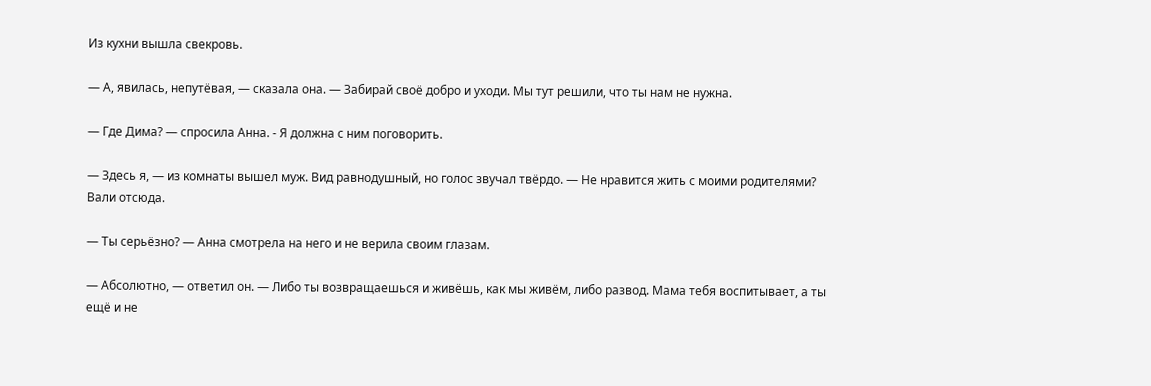Из кухни вышла свекровь.

— А, явилась, непутёвая, — сказала она. — Забирай своё добро и уходи. Мы тут решили, что ты нам не нужна.

— Где Дима? — спросила Анна. - Я должна с ним поговорить.

— Здесь я, — из комнаты вышел муж. Вид равнодушный, но голос звучал твёрдо. — Не нравится жить с моими родителями? Вали отсюда.

— Ты серьёзно? — Анна смотрела на него и не верила своим глазам.

— Абсолютно, — ответил он. — Либо ты возвращаешься и живёшь, как мы живём, либо развод. Мама тебя воспитывает, а ты ещё и не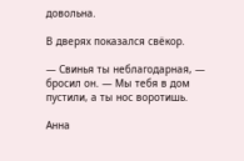довольна.

В дверях показался свёкор.

— Свинья ты неблагодарная, — бросил он. — Мы тебя в дом пустили, а ты нос воротишь.

Анна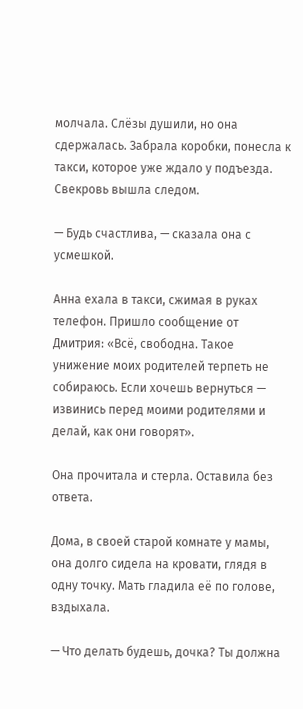молчала. Слёзы душили, но она сдержалась. Забрала коробки, понесла к такси, которое уже ждало у подъезда. Свекровь вышла следом.

— Будь счастлива, — сказала она с усмешкой.

Анна ехала в такси, сжимая в руках телефон. Пришло сообщение от Дмитрия: «Всё, свободна. Такое унижение моих родителей терпеть не собираюсь. Если хочешь вернуться — извинись перед моими родителями и делай, как они говорят».

Она прочитала и стерла. Оставила без ответа.

Дома, в своей старой комнате у мамы, она долго сидела на кровати, глядя в одну точку. Мать гладила её по голове, вздыхала.

— Что делать будешь, дочка? Ты должна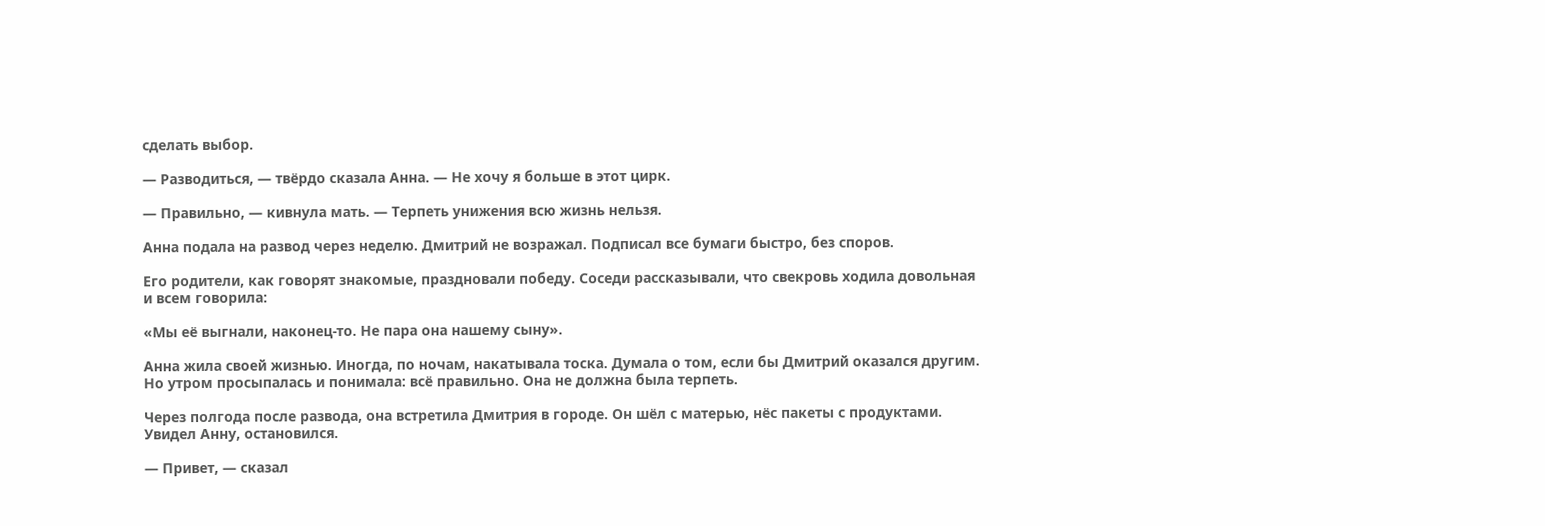сделать выбор.

— Разводиться, — твёрдо сказала Анна. — Не хочу я больше в этот цирк.

— Правильно, — кивнула мать. — Терпеть унижения всю жизнь нельзя.

Анна подала на развод через неделю. Дмитрий не возражал. Подписал все бумаги быстро, без споров.

Его родители, как говорят знакомые, праздновали победу. Соседи рассказывали, что свекровь ходила довольная и всем говорила:

«Мы её выгнали, наконец-то. Не пара она нашему сыну».

Анна жила своей жизнью. Иногда, по ночам, накатывала тоска. Думала о том, если бы Дмитрий оказался другим. Но утром просыпалась и понимала: всё правильно. Она не должна была терпеть.

Через полгода после развода, она встретила Дмитрия в городе. Он шёл с матерью, нёс пакеты с продуктами. Увидел Анну, остановился.

— Привет, — сказал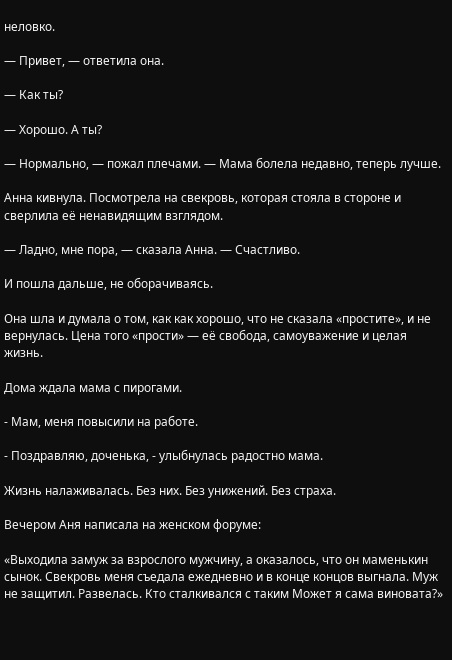неловко.

— Привет, — ответила она.

— Как ты?

— Хорошо. А ты?

— Нормально, — пожал плечами. — Мама болела недавно, теперь лучше.

Анна кивнула. Посмотрела на свекровь, которая стояла в стороне и сверлила её ненавидящим взглядом.

— Ладно, мне пора, — сказала Анна. — Счастливо.

И пошла дальше, не оборачиваясь.

Она шла и думала о том, как как хорошо, что не сказала «простите», и не вернулась. Цена того «прости» — её свобода, самоуважение и целая жизнь.

Дома ждала мама с пирогами.

- Мам, меня повысили на работе.

- Поздравляю, доченька, - улыбнулась радостно мама.

Жизнь налаживалась. Без них. Без унижений. Без страха.

Вечером Аня написала на женском форуме:

«Выходила замуж за взрослого мужчину, а оказалось, что он маменькин сынок. Свекровь меня съедала ежедневно и в конце концов выгнала. Муж не защитил. Развелась. Кто сталкивался с таким Может я сама виновата?»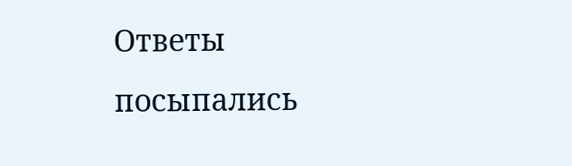Ответы посыпались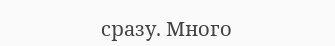сразу. Много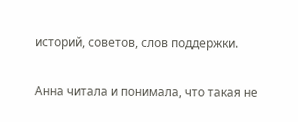историй, советов, слов поддержки.

Анна читала и понимала, что такая не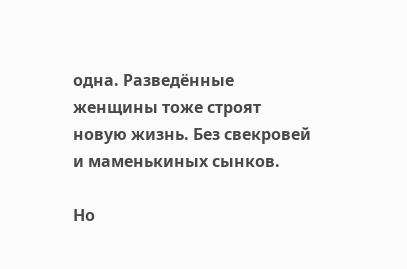одна. Разведённые женщины тоже строят новую жизнь. Без свекровей и маменькиных сынков.

Но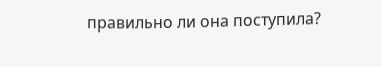правильно ли она поступила?